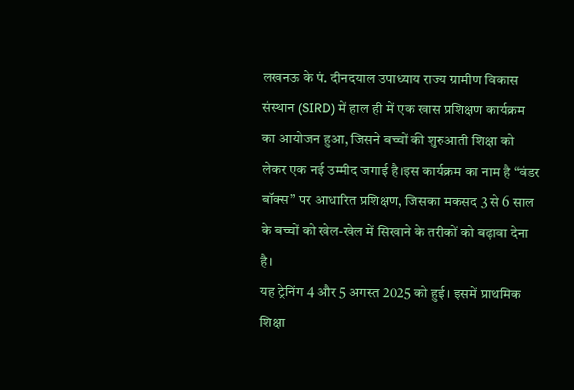लखनऊ के पं. दीनदयाल उपाध्याय राज्य ग्रामीण विकास संस्थान (SIRD) में हाल ही में एक खास प्रशिक्षण कार्यक्रम का आयोजन हुआ, जिसने बच्चों की शुरुआती शिक्षा को लेकर एक नई उम्मीद जगाई है।इस कार्यक्रम का नाम है “वंडर बॉक्स” पर आधारित प्रशिक्षण, जिसका मकसद 3 से 6 साल के बच्चों को खेल-खेल में सिखाने के तरीकों को बढ़ावा देना है।
यह ट्रेनिंग 4 और 5 अगस्त 2025 को हुई। इसमें प्राथमिक शिक्षा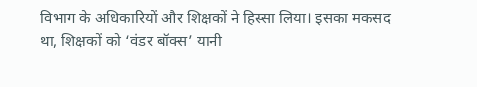विभाग के अधिकारियों और शिक्षकों ने हिस्सा लिया। इसका मकसद था, शिक्षकों को ‘वंडर बॉक्स’ यानी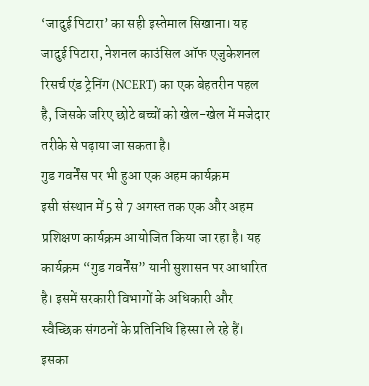‘जादुई पिटारा’ का सही इस्तेमाल सिखाना। यह जादुई पिटारा, नेशनल काउंसिल ऑफ एजुकेशनल रिसर्च एंड ट्रेनिंग (NCERT) का एक बेहतरीन पहल है, जिसके जरिए छोटे बच्चों को खेल-खेल में मजेदार तरीके से पढ़ाया जा सकता है।
गुड गवर्नेंस पर भी हुआ एक अहम कार्यक्रम
इसी संस्थान में 5 से 7 अगस्त तक एक और अहम प्रशिक्षण कार्यक्रम आयोजित किया जा रहा है। यह कार्यक्रम “गुड गवर्नेंस” यानी सुशासन पर आधारित है। इसमें सरकारी विभागों के अधिकारी और स्वैच्छिक संगठनों के प्रतिनिधि हिस्सा ले रहे हैं। इसका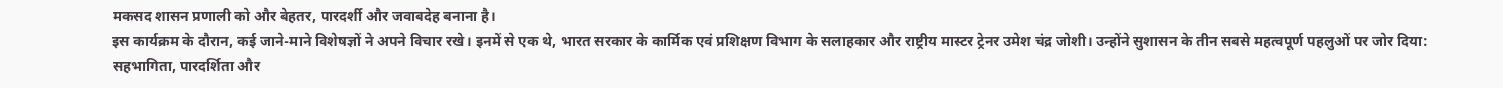मकसद शासन प्रणाली को और बेहतर, पारदर्शी और जवाबदेह बनाना है।
इस कार्यक्रम के दौरान, कई जाने-माने विशेषज्ञों ने अपने विचार रखे। इनमें से एक थे, भारत सरकार के कार्मिक एवं प्रशिक्षण विभाग के सलाहकार और राष्ट्रीय मास्टर ट्रेनर उमेश चंद्र जोशी। उन्होंने सुशासन के तीन सबसे महत्वपूर्ण पहलुओं पर जोर दिया: सहभागिता, पारदर्शिता और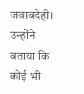जवाबदेही। उन्होंने बताया कि कोई भी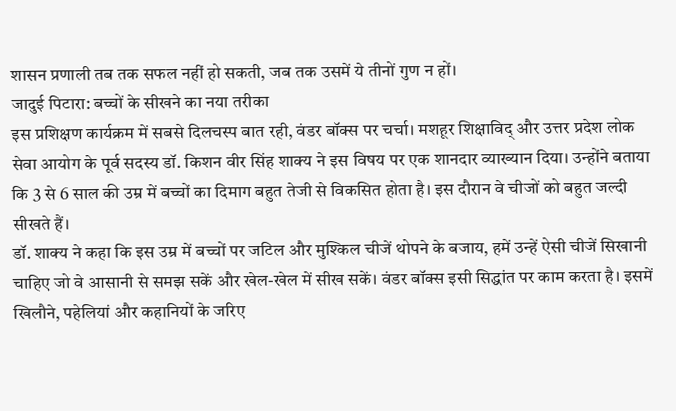शासन प्रणाली तब तक सफल नहीं हो सकती, जब तक उसमें ये तीनों गुण न हों।
जादुई पिटारा: बच्चों के सीखने का नया तरीका
इस प्रशिक्षण कार्यक्रम में सबसे दिलचस्प बात रही, वंडर बॉक्स पर चर्चा। मशहूर शिक्षाविद् और उत्तर प्रदेश लोक सेवा आयोग के पूर्व सदस्य डॉ. किशन वीर सिंह शाक्य ने इस विषय पर एक शानदार व्याख्यान दिया। उन्होंने बताया कि 3 से 6 साल की उम्र में बच्चों का दिमाग बहुत तेजी से विकसित होता है। इस दौरान वे चीजों को बहुत जल्दी सीखते हैं।
डॉ. शाक्य ने कहा कि इस उम्र में बच्चों पर जटिल और मुश्किल चीजें थोपने के बजाय, हमें उन्हें ऐसी चीजें सिखानी चाहिए जो वे आसानी से समझ सकें और खेल-खेल में सीख सकें। वंडर बॉक्स इसी सिद्धांत पर काम करता है। इसमें खिलौने, पहेलियां और कहानियों के जरिए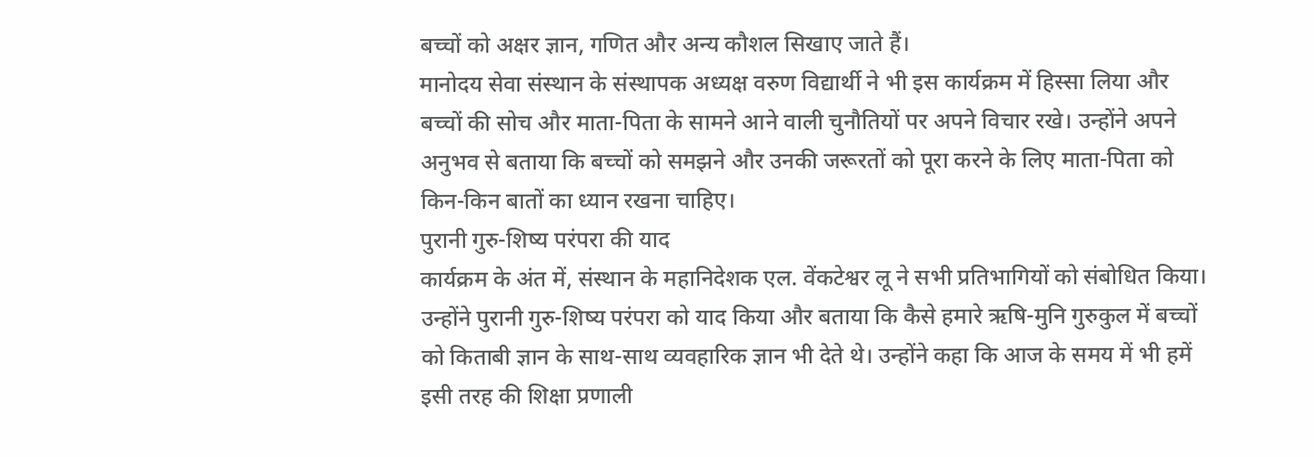बच्चों को अक्षर ज्ञान, गणित और अन्य कौशल सिखाए जाते हैं।
मानोदय सेवा संस्थान के संस्थापक अध्यक्ष वरुण विद्यार्थी ने भी इस कार्यक्रम में हिस्सा लिया और बच्चों की सोच और माता-पिता के सामने आने वाली चुनौतियों पर अपने विचार रखे। उन्होंने अपने अनुभव से बताया कि बच्चों को समझने और उनकी जरूरतों को पूरा करने के लिए माता-पिता को किन-किन बातों का ध्यान रखना चाहिए।
पुरानी गुरु-शिष्य परंपरा की याद
कार्यक्रम के अंत में, संस्थान के महानिदेशक एल. वेंकटेश्वर लू ने सभी प्रतिभागियों को संबोधित किया। उन्होंने पुरानी गुरु-शिष्य परंपरा को याद किया और बताया कि कैसे हमारे ऋषि-मुनि गुरुकुल में बच्चों को किताबी ज्ञान के साथ-साथ व्यवहारिक ज्ञान भी देते थे। उन्होंने कहा कि आज के समय में भी हमें इसी तरह की शिक्षा प्रणाली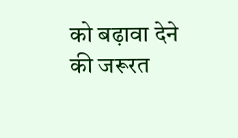को बढ़ावा देने की जरूरत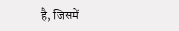है, जिसमें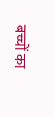बच्चों का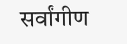सर्वांगीण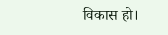विकास हो।